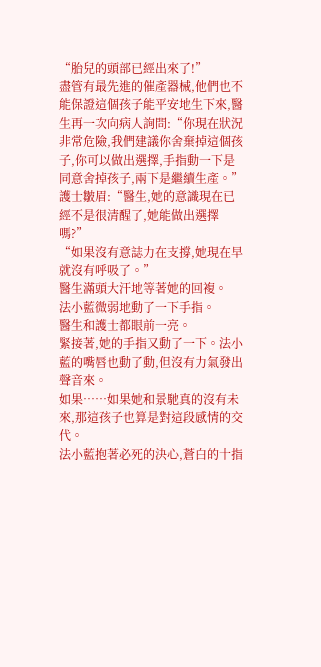“胎兒的頭部已經出來了!”
盡管有最先進的催產器械,他們也不能保證這個孩子能平安地生下來,醫生再一次向病人詢問:“你現在狀況非常危險,我們建議你舍棄掉這個孩子,你可以做出選擇,手指動一下是同意舍掉孩子,兩下是繼續生產。”
護士皺眉:“醫生,她的意識現在已經不是很清醒了,她能做出選擇嗎?”
“如果沒有意誌力在支撐,她現在早就沒有呼吸了。”
醫生滿頭大汗地等著她的回複。
法小藍微弱地動了一下手指。
醫生和護士都眼前一亮。
緊接著,她的手指又動了一下。法小藍的嘴唇也動了動,但沒有力氣發出聲音來。
如果……如果她和景馳真的沒有未來,那這孩子也算是對這段感情的交代。
法小藍抱著必死的決心,蒼白的十指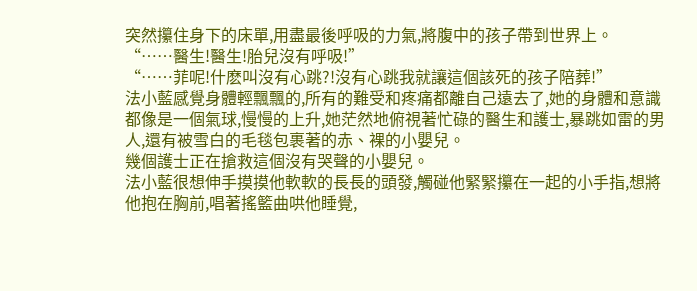突然攥住身下的床單,用盡最後呼吸的力氣,將腹中的孩子帶到世界上。
“……醫生!醫生!胎兒沒有呼吸!”
“……菲呢!什麽叫沒有心跳?!沒有心跳我就讓這個該死的孩子陪葬!”
法小藍感覺身體輕飄飄的,所有的難受和疼痛都離自己遠去了,她的身體和意識都像是一個氣球,慢慢的上升,她茫然地俯視著忙碌的醫生和護士,暴跳如雷的男人,還有被雪白的毛毯包裹著的赤、裸的小嬰兒。
幾個護士正在搶救這個沒有哭聲的小嬰兒。
法小藍很想伸手摸摸他軟軟的長長的頭發,觸碰他緊緊攥在一起的小手指,想將他抱在胸前,唱著搖籃曲哄他睡覺,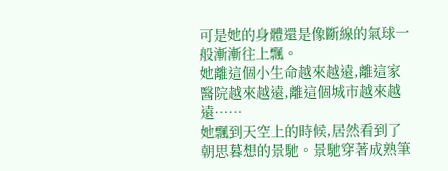可是她的身體還是像斷線的氣球一般漸漸往上飄。
她離這個小生命越來越遠,離這家醫院越來越遠,離這個城市越來越遠……
她飄到天空上的時候,居然看到了朝思暮想的景馳。景馳穿著成熟筆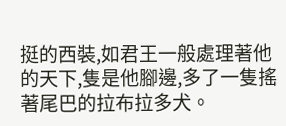挺的西裝,如君王一般處理著他的天下,隻是他腳邊,多了一隻搖著尾巴的拉布拉多犬。